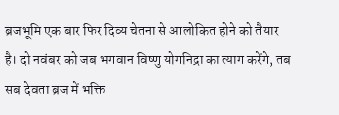ब्रजभूमि एक बार फिर दिव्य चेतना से आलोकित होने को तैयार है। दो नवंबर को जब भगवान विष्णु योगनिद्रा का त्याग करेंगे, तब सब देवता ब्रज में भक्ति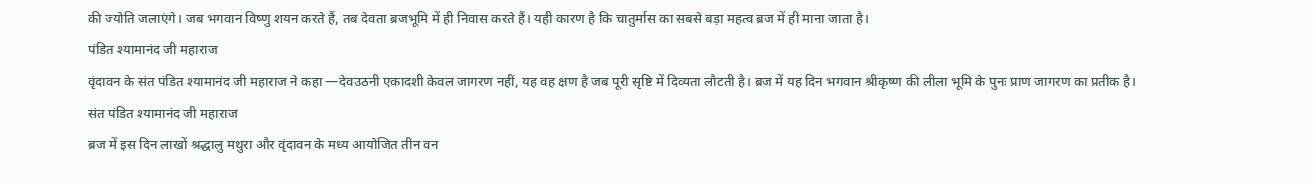की ज्योति जलाएंगे। जब भगवान विष्णु शयन करते हैं, तब देवता ब्रजभूमि में ही निवास करते हैं। यही कारण है कि चातुर्मास का सबसे बड़ा महत्व ब्रज में ही माना जाता है।
पंडित श्यामानंद जी महाराज
वृंदावन के संत पंडित श्यामानंद जी महाराज ने कहा —देवउठनी एकादशी केवल जागरण नहीं, यह वह क्षण है जब पूरी सृष्टि में दिव्यता लौटती है। ब्रज में यह दिन भगवान श्रीकृष्ण की लीला भूमि के पुनः प्राण जागरण का प्रतीक है।
संत पंडित श्यामानंद जी महाराज
ब्रज में इस दिन लाखों श्रद्धालु मथुरा और वृंदावन के मध्य आयोजित तीन वन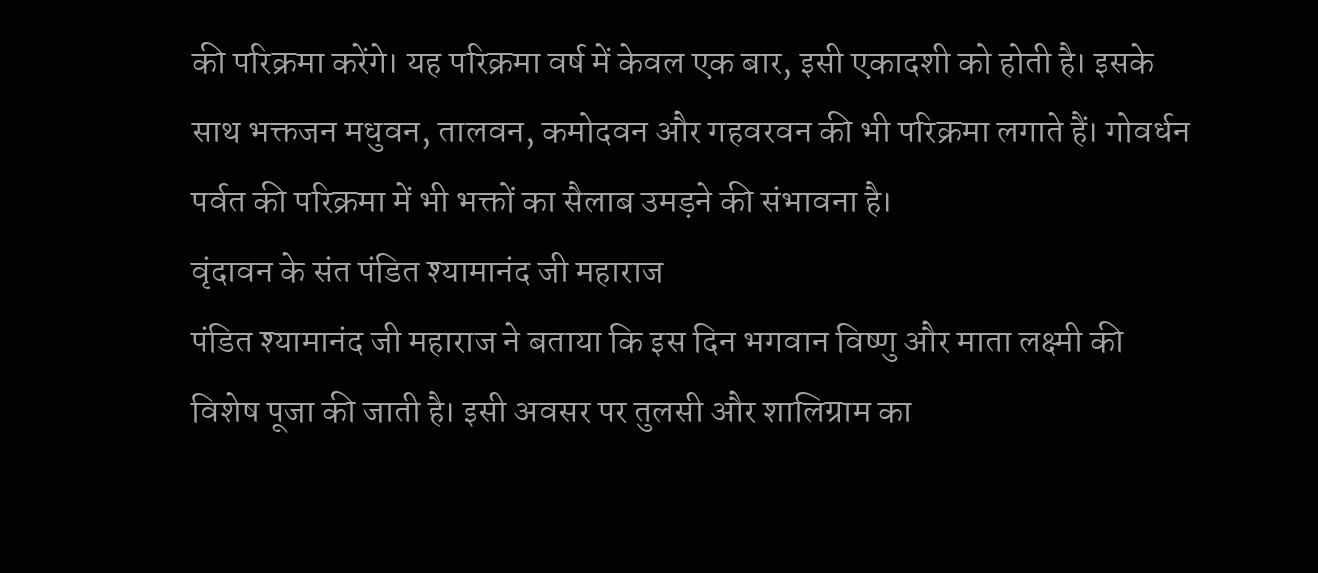की परिक्रमा करेंगे। यह परिक्रमा वर्ष में केवल एक बार, इसी एकादशी को होती है। इसके साथ भक्तजन मधुवन, तालवन, कमोदवन और गहवरवन की भी परिक्रमा लगाते हैं। गोवर्धन पर्वत की परिक्रमा में भी भक्तों का सैलाब उमड़ने की संभावना है।
वृंदावन के संत पंडित श्यामानंद जी महाराज
पंडित श्यामानंद जी महाराज ने बताया कि इस दिन भगवान विष्णु और माता लक्ष्मी की विशेष पूजा की जाती है। इसी अवसर पर तुलसी और शालिग्राम का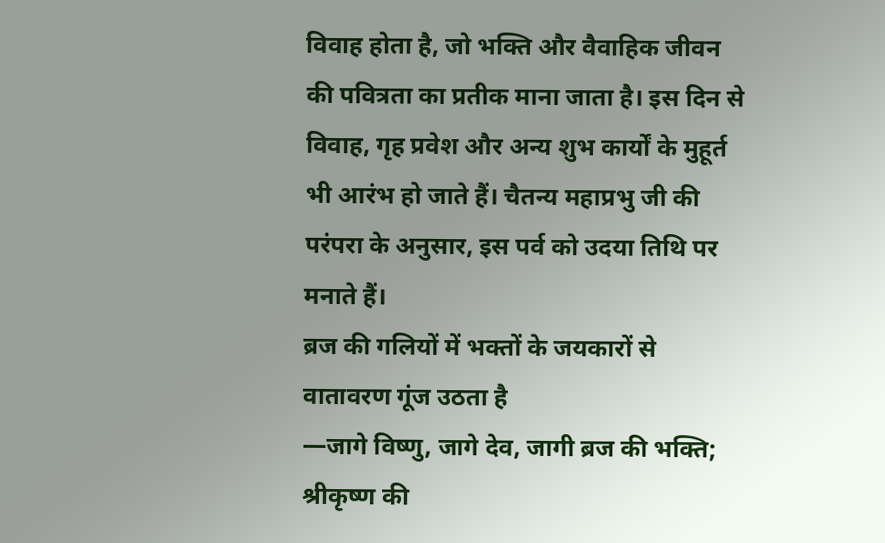विवाह होता है, जो भक्ति और वैवाहिक जीवन की पवित्रता का प्रतीक माना जाता है। इस दिन से विवाह, गृह प्रवेश और अन्य शुभ कार्यों के मुहूर्त भी आरंभ हो जाते हैं। चैतन्य महाप्रभु जी की परंपरा के अनुसार, इस पर्व को उदया तिथि पर मनाते हैं।
ब्रज की गलियों में भक्तों के जयकारों से वातावरण गूंज उठता है
—जागे विष्णु, जागे देव, जागी ब्रज की भक्ति;
श्रीकृष्ण की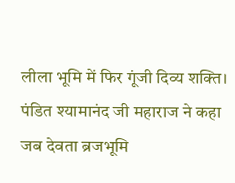लीला भूमि में फिर गूंजी दिव्य शक्ति।
पंडित श्यामानंद जी महाराज ने कहा जब देवता ब्रजभूमि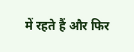में रहते हैं और फिर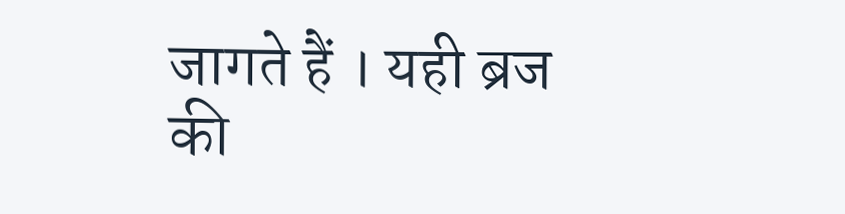जागते हैं । यही ब्रज की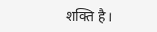शक्ति है।